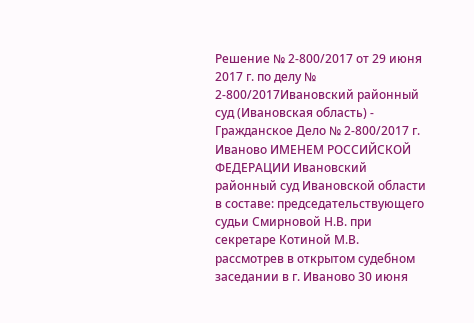Решение № 2-800/2017 от 29 июня 2017 г. по делу № 2-800/2017Ивановский районный суд (Ивановская область) - Гражданское Дело № 2-800/2017 г. Иваново ИМЕНЕМ РОССИЙСКОЙ ФЕДЕРАЦИИ Ивановский районный суд Ивановской области в составе: председательствующего судьи Смирновой Н.В. при секретаре Котиной М.В. рассмотрев в открытом судебном заседании в г. Иваново 30 июня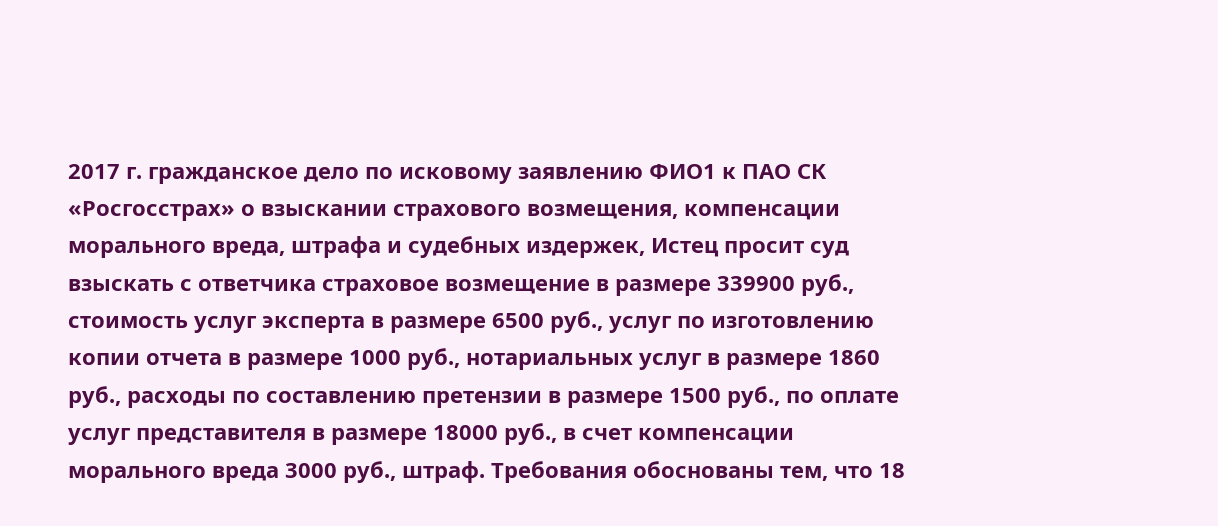2017 г. гражданское дело по исковому заявлению ФИО1 к ПАО СК «Росгосстрах» о взыскании страхового возмещения, компенсации морального вреда, штрафа и судебных издержек, Истец просит суд взыскать с ответчика страховое возмещение в размере 339900 руб., стоимость услуг эксперта в размере 6500 руб., услуг по изготовлению копии отчета в размере 1000 руб., нотариальных услуг в размере 1860 руб., расходы по составлению претензии в размере 1500 руб., по оплате услуг представителя в размере 18000 руб., в счет компенсации морального вреда 3000 руб., штраф. Требования обоснованы тем, что 18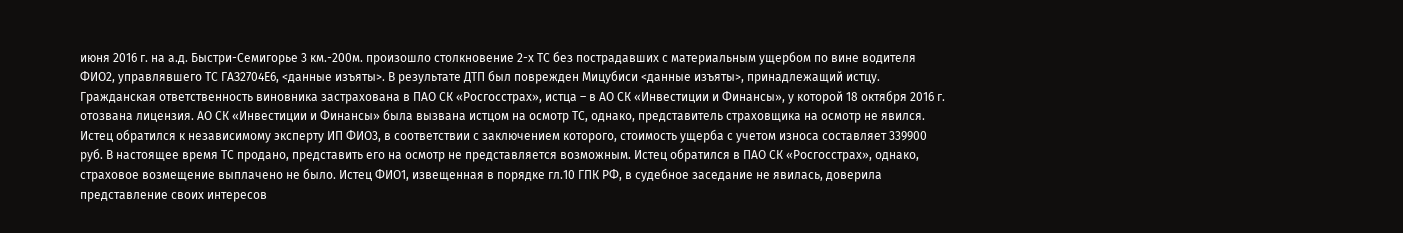июня 2016 г. на а.д. Быстри-Семигорье 3 км.-200м. произошло столкновение 2-х ТС без пострадавших с материальным ущербом по вине водителя ФИО2, управлявшего ТС ГАЗ2704Е6, <данные изъяты>. В результате ДТП был поврежден Мицубиси <данные изъяты>, принадлежащий истцу. Гражданская ответственность виновника застрахована в ПАО СК «Росгосстрах», истца – в АО СК «Инвестиции и Финансы», у которой 18 октября 2016 г. отозвана лицензия. АО СК «Инвестиции и Финансы» была вызвана истцом на осмотр ТС, однако, представитель страховщика на осмотр не явился. Истец обратился к независимому эксперту ИП ФИО3, в соответствии с заключением которого, стоимость ущерба с учетом износа составляет 339900 руб. В настоящее время ТС продано, представить его на осмотр не представляется возможным. Истец обратился в ПАО СК «Росгосстрах», однако, страховое возмещение выплачено не было. Истец ФИО1, извещенная в порядке гл.10 ГПК РФ, в судебное заседание не явилась, доверила представление своих интересов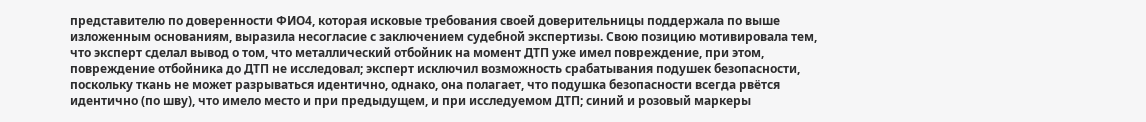представителю по доверенности ФИО4, которая исковые требования своей доверительницы поддержала по выше изложенным основаниям, выразила несогласие с заключением судебной экспертизы. Свою позицию мотивировала тем, что эксперт сделал вывод о том, что металлический отбойник на момент ДТП уже имел повреждение, при этом, повреждение отбойника до ДТП не исследовал; эксперт исключил возможность срабатывания подушек безопасности, поскольку ткань не может разрываться идентично, однако, она полагает, что подушка безопасности всегда рвётся идентично (по шву), что имело место и при предыдущем, и при исследуемом ДТП; синий и розовый маркеры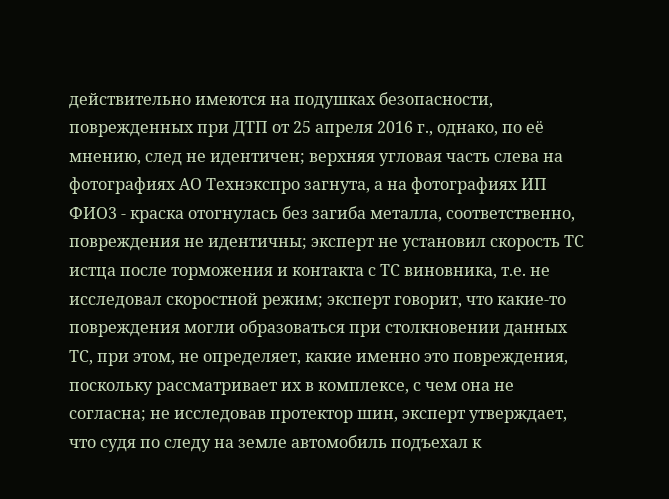действительно имеются на подушках безопасности, поврежденных при ДТП от 25 апреля 2016 г., однако, по её мнению, след не идентичен; верхняя угловая часть слева на фотографиях АО Технэкспро загнута, а на фотографиях ИП ФИО3 - краска отогнулась без загиба металла, соответственно, повреждения не идентичны; эксперт не установил скорость ТС истца после торможения и контакта с ТС виновника, т.е. не исследовал скоростной режим; эксперт говорит, что какие-то повреждения могли образоваться при столкновении данных ТС, при этом, не определяет, какие именно это повреждения, поскольку рассматривает их в комплексе, с чем она не согласна; не исследовав протектор шин, эксперт утверждает, что судя по следу на земле автомобиль подъехал к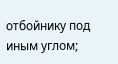отбойнику под иным углом;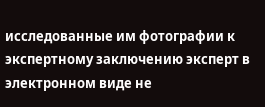исследованные им фотографии к экспертному заключению эксперт в электронном виде не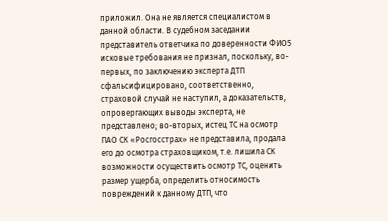приложил. Она не является специалистом в данной области. В судебном заседании представитель ответчика по доверенности ФИО5 исковые требования не признал, поскольку, во-первых, по заключению эксперта ДТП сфальсифицировано, соответственно, страховой случай не наступил, а доказательств, опровергающих выводы эксперта, не представлено; во-вторых, истец ТС на осмотр ПАО СК «Росгосстрах» не представила, продала его до осмотра страховщиком, т.е. лишила СК возможности осуществить осмотр ТС, оценить размер ущерба, определить относимость повреждений к данному ДТП, что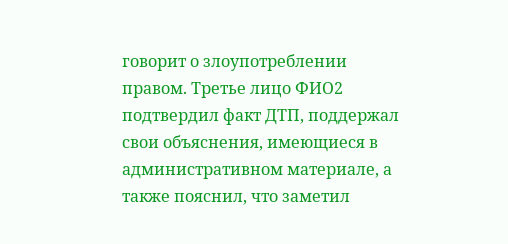говорит о злоупотреблении правом. Третье лицо ФИО2 подтвердил факт ДТП, поддержал свои объяснения, имеющиеся в административном материале, а также пояснил, что заметил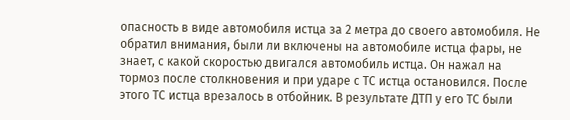опасность в виде автомобиля истца за 2 метра до своего автомобиля. Не обратил внимания, были ли включены на автомобиле истца фары, не знает, с какой скоростью двигался автомобиль истца. Он нажал на тормоз после столкновения и при ударе с ТС истца остановился. После этого ТС истца врезалось в отбойник. В результате ДТП у его ТС были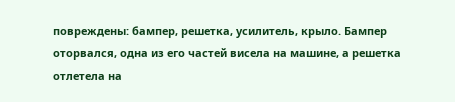повреждены: бампер, решетка, усилитель, крыло. Бампер оторвался, одна из его частей висела на машине, а решетка отлетела на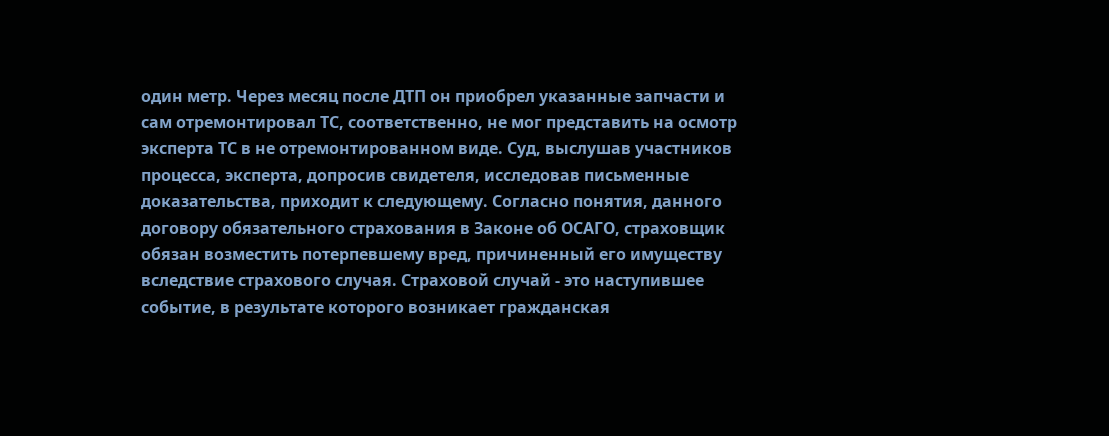один метр. Через месяц после ДТП он приобрел указанные запчасти и сам отремонтировал ТС, соответственно, не мог представить на осмотр эксперта ТС в не отремонтированном виде. Суд, выслушав участников процесса, эксперта, допросив свидетеля, исследовав письменные доказательства, приходит к следующему. Согласно понятия, данного договору обязательного страхования в Законе об ОСАГО, страховщик обязан возместить потерпевшему вред, причиненный его имуществу вследствие страхового случая. Страховой случай - это наступившее событие, в результате которого возникает гражданская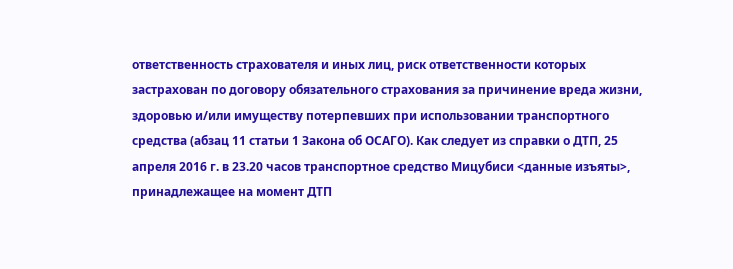ответственность страхователя и иных лиц, риск ответственности которых застрахован по договору обязательного страхования за причинение вреда жизни, здоровью и/или имуществу потерпевших при использовании транспортного средства (абзац 11 статьи 1 Закона об ОСАГО). Как следует из справки о ДТП, 25 апреля 2016 г. в 23.20 часов транспортное средство Мицубиси <данные изъяты>, принадлежащее на момент ДТП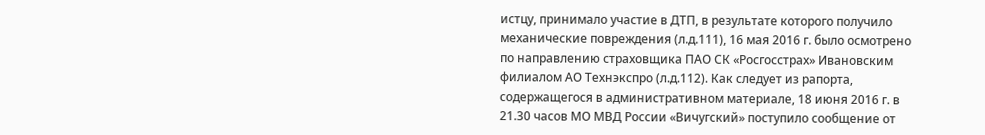истцу, принимало участие в ДТП, в результате которого получило механические повреждения (л.д.111), 16 мая 2016 г. было осмотрено по направлению страховщика ПАО СК «Росгосстрах» Ивановским филиалом АО Технэкспро (л.д.112). Как следует из рапорта, содержащегося в административном материале, 18 июня 2016 г. в 21.30 часов МО МВД России «Вичугский» поступило сообщение от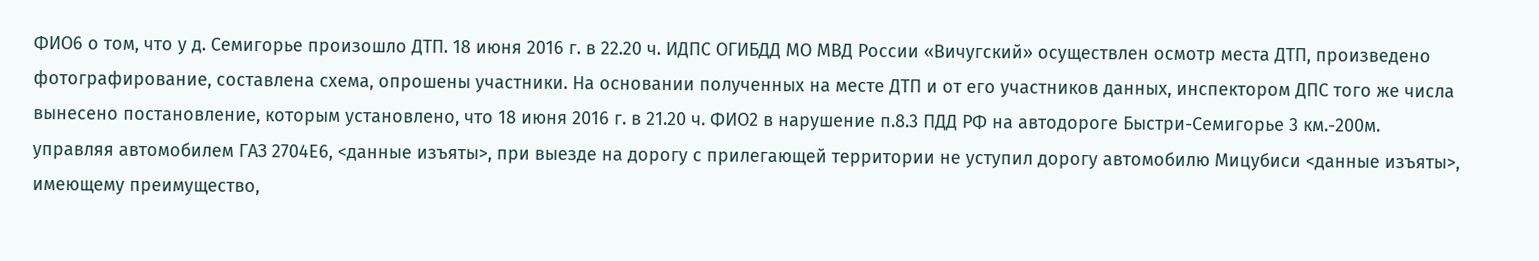ФИО6 о том, что у д. Семигорье произошло ДТП. 18 июня 2016 г. в 22.20 ч. ИДПС ОГИБДД МО МВД России «Вичугский» осуществлен осмотр места ДТП, произведено фотографирование, составлена схема, опрошены участники. На основании полученных на месте ДТП и от его участников данных, инспектором ДПС того же числа вынесено постановление, которым установлено, что 18 июня 2016 г. в 21.20 ч. ФИО2 в нарушение п.8.3 ПДД РФ на автодороге Быстри-Семигорье 3 км.-200м. управляя автомобилем ГАЗ 2704Е6, <данные изъяты>, при выезде на дорогу с прилегающей территории не уступил дорогу автомобилю Мицубиси <данные изъяты>, имеющему преимущество,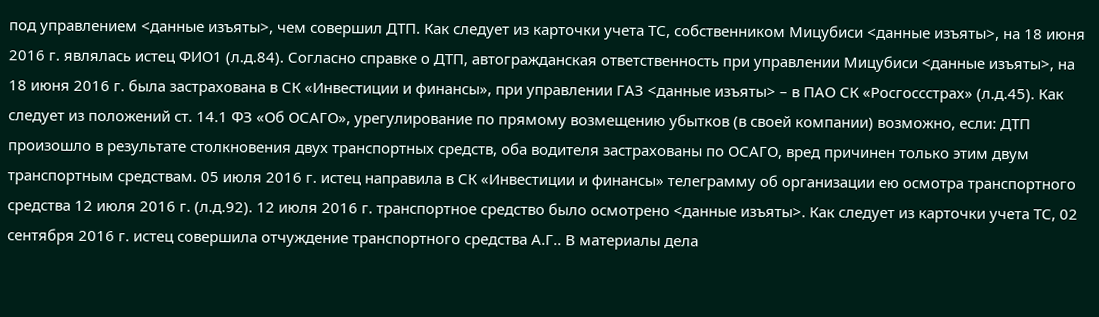под управлением <данные изъяты>, чем совершил ДТП. Как следует из карточки учета ТС, собственником Мицубиси <данные изъяты>, на 18 июня 2016 г. являлась истец ФИО1 (л.д.84). Согласно справке о ДТП, автогражданская ответственность при управлении Мицубиси <данные изъяты>, на 18 июня 2016 г. была застрахована в СК «Инвестиции и финансы», при управлении ГАЗ <данные изъяты> – в ПАО СК «Росгоссстрах» (л.д.45). Как следует из положений ст. 14.1 ФЗ «Об ОСАГО», урегулирование по прямому возмещению убытков (в своей компании) возможно, если: ДТП произошло в результате столкновения двух транспортных средств, оба водителя застрахованы по ОСАГО, вред причинен только этим двум транспортным средствам. 05 июля 2016 г. истец направила в СК «Инвестиции и финансы» телеграмму об организации ею осмотра транспортного средства 12 июля 2016 г. (л.д.92). 12 июля 2016 г. транспортное средство было осмотрено <данные изъяты>. Как следует из карточки учета ТС, 02 сентября 2016 г. истец совершила отчуждение транспортного средства А.Г.. В материалы дела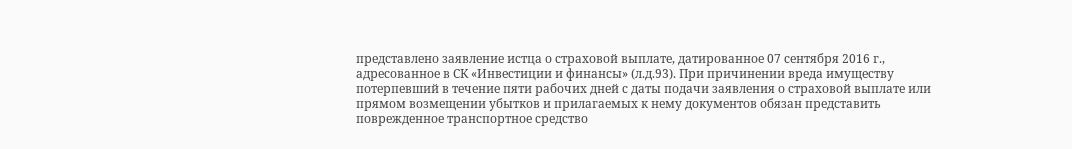представлено заявление истца о страховой выплате, датированное 07 сентября 2016 г., адресованное в СК «Инвестиции и финансы» (л.д.93). При причинении вреда имуществу потерпевший в течение пяти рабочих дней с даты подачи заявления о страховой выплате или прямом возмещении убытков и прилагаемых к нему документов обязан представить поврежденное транспортное средство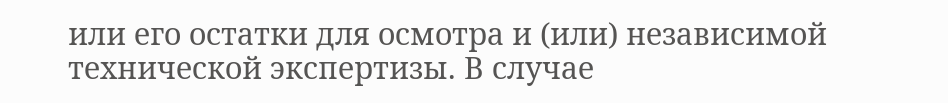или его остатки для осмотра и (или) независимой технической экспертизы. В случае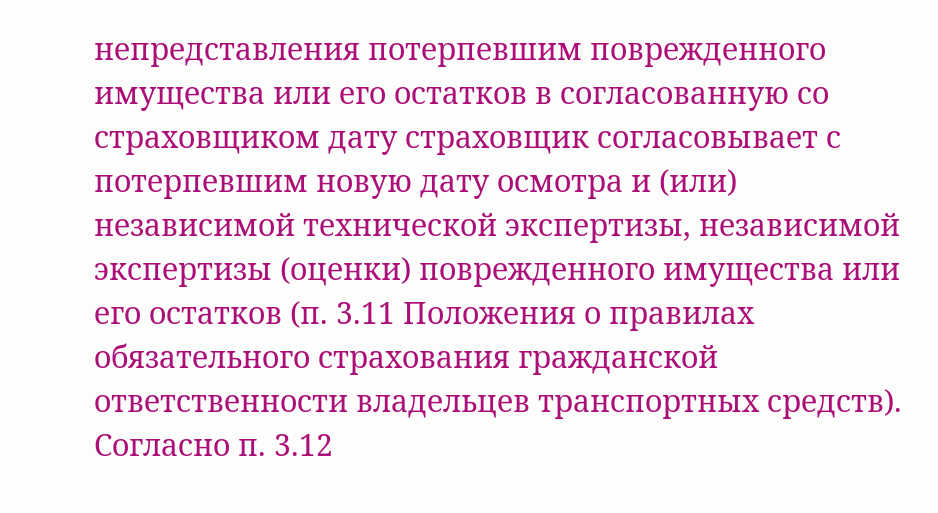непредставления потерпевшим поврежденного имущества или его остатков в согласованную со страховщиком дату страховщик согласовывает с потерпевшим новую дату осмотра и (или) независимой технической экспертизы, независимой экспертизы (оценки) поврежденного имущества или его остатков (п. 3.11 Положения о правилах обязательного страхования гражданской ответственности владельцев транспортных средств). Согласно п. 3.12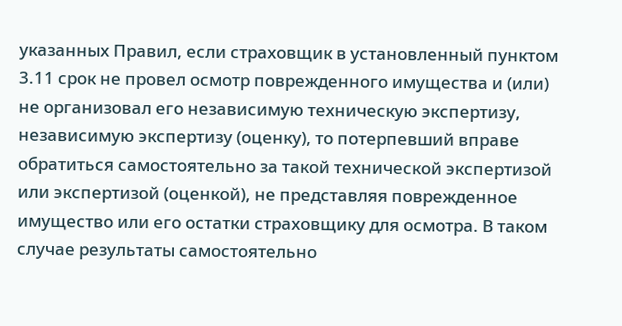указанных Правил, если страховщик в установленный пунктом 3.11 срок не провел осмотр поврежденного имущества и (или) не организовал его независимую техническую экспертизу, независимую экспертизу (оценку), то потерпевший вправе обратиться самостоятельно за такой технической экспертизой или экспертизой (оценкой), не представляя поврежденное имущество или его остатки страховщику для осмотра. В таком случае результаты самостоятельно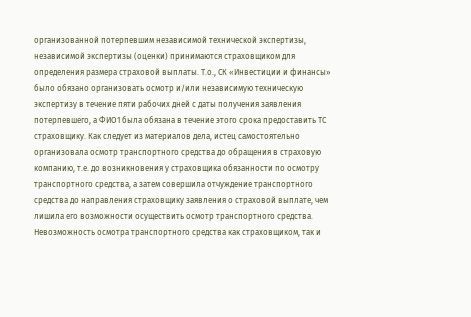организованной потерпевшим независимой технической экспертизы, независимой экспертизы (оценки) принимаются страховщиком для определения размера страховой выплаты. Т.о., СК «Инвестиции и финансы» было обязано организовать осмотр и/или независимую техническую экспертизу в течение пяти рабочих дней с даты получения заявления потерпевшего, а ФИО1 была обязана в течение этого срока предоставить ТС страховщику. Как следует из материалов дела, истец самостоятельно организовала осмотр транспортного средства до обращения в страховую компанию, т.е. до возникновения у страховщика обязанности по осмотру транспортного средства, а затем совершила отчуждение транспортного средства до направления страховщику заявления о страховой выплате, чем лишила его возможности осуществить осмотр транспортного средства. Невозможность осмотра транспортного средства как страховщиком, так и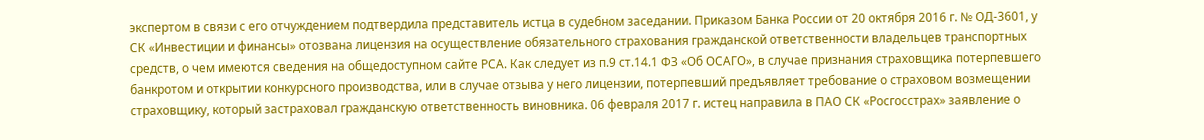экспертом в связи с его отчуждением подтвердила представитель истца в судебном заседании. Приказом Банка России от 20 октября 2016 г. № ОД-3601, у СК «Инвестиции и финансы» отозвана лицензия на осуществление обязательного страхования гражданской ответственности владельцев транспортных средств, о чем имеются сведения на общедоступном сайте РСА. Как следует из п.9 ст.14.1 ФЗ «Об ОСАГО», в случае признания страховщика потерпевшего банкротом и открытии конкурсного производства, или в случае отзыва у него лицензии, потерпевший предъявляет требование о страховом возмещении страховщику, который застраховал гражданскую ответственность виновника. 06 февраля 2017 г. истец направила в ПАО СК «Росгосстрах» заявление о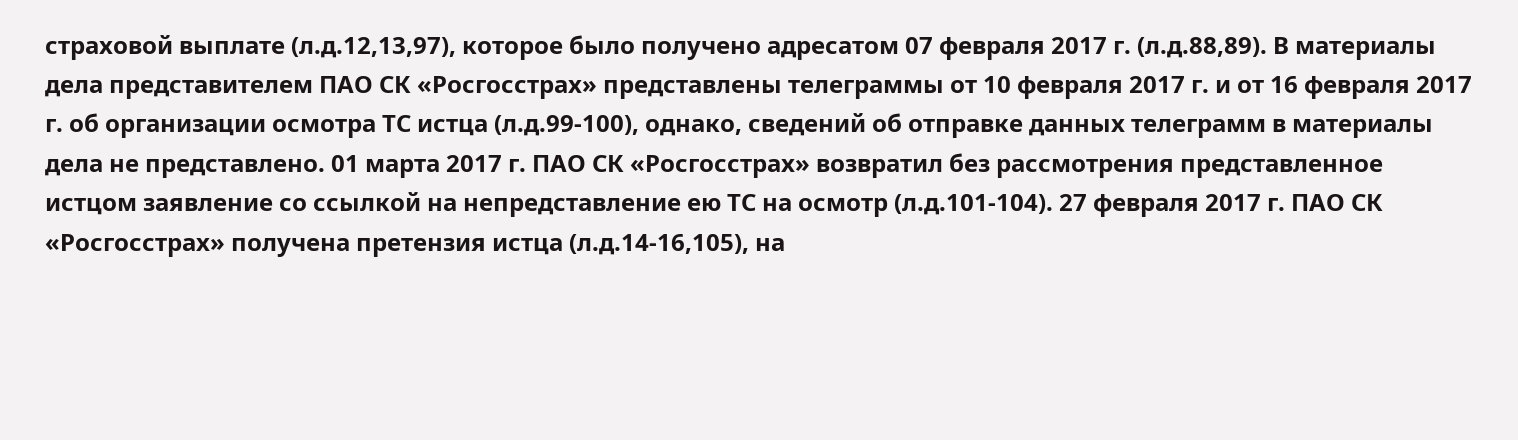страховой выплате (л.д.12,13,97), которое было получено адресатом 07 февраля 2017 г. (л.д.88,89). В материалы дела представителем ПАО СК «Росгосстрах» представлены телеграммы от 10 февраля 2017 г. и от 16 февраля 2017 г. об организации осмотра ТС истца (л.д.99-100), однако, сведений об отправке данных телеграмм в материалы дела не представлено. 01 марта 2017 г. ПАО СК «Росгосстрах» возвратил без рассмотрения представленное истцом заявление со ссылкой на непредставление ею ТС на осмотр (л.д.101-104). 27 февраля 2017 г. ПАО СК «Росгосстрах» получена претензия истца (л.д.14-16,105), на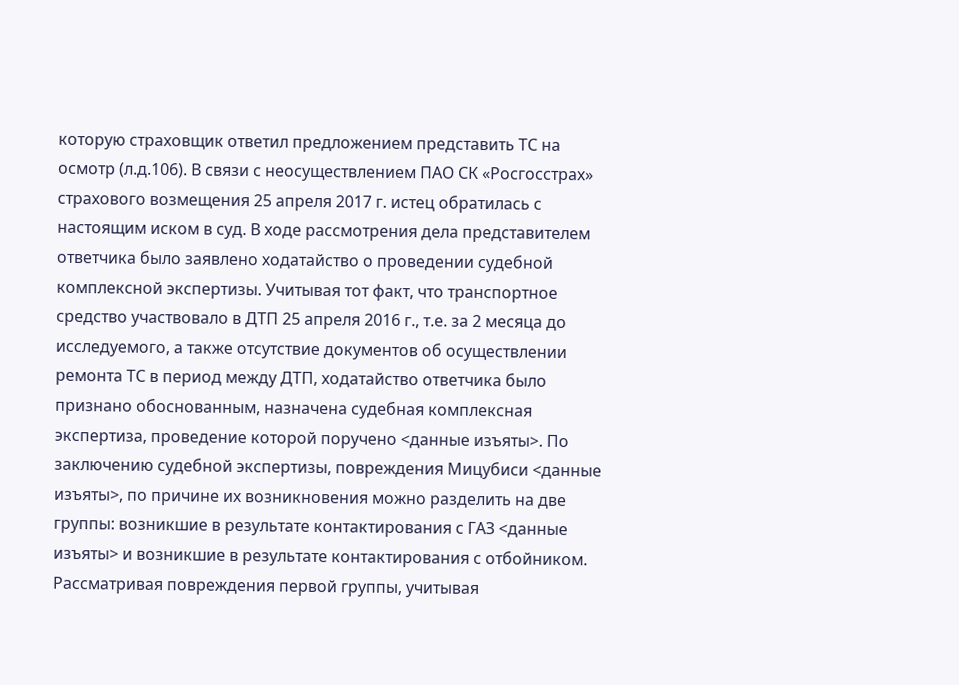которую страховщик ответил предложением представить ТС на осмотр (л.д.106). В связи с неосуществлением ПАО СК «Росгосстрах» страхового возмещения 25 апреля 2017 г. истец обратилась с настоящим иском в суд. В ходе рассмотрения дела представителем ответчика было заявлено ходатайство о проведении судебной комплексной экспертизы. Учитывая тот факт, что транспортное средство участвовало в ДТП 25 апреля 2016 г., т.е. за 2 месяца до исследуемого, а также отсутствие документов об осуществлении ремонта ТС в период между ДТП, ходатайство ответчика было признано обоснованным, назначена судебная комплексная экспертиза, проведение которой поручено <данные изъяты>. По заключению судебной экспертизы, повреждения Мицубиси <данные изъяты>, по причине их возникновения можно разделить на две группы: возникшие в результате контактирования с ГАЗ <данные изъяты> и возникшие в результате контактирования с отбойником. Рассматривая повреждения первой группы, учитывая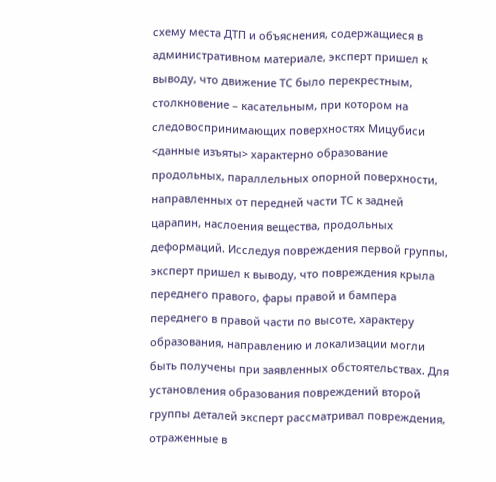схему места ДТП и объяснения, содержащиеся в административном материале, эксперт пришел к выводу, что движение ТС было перекрестным, столкновение – касательным, при котором на следовоспринимающих поверхностях Мицубиси <данные изъяты> характерно образование продольных, параллельных опорной поверхности, направленных от передней части ТС к задней царапин, наслоения вещества, продольных деформаций. Исследуя повреждения первой группы, эксперт пришел к выводу, что повреждения крыла переднего правого, фары правой и бампера переднего в правой части по высоте, характеру образования, направлению и локализации могли быть получены при заявленных обстоятельствах. Для установления образования повреждений второй группы деталей эксперт рассматривал повреждения, отраженные в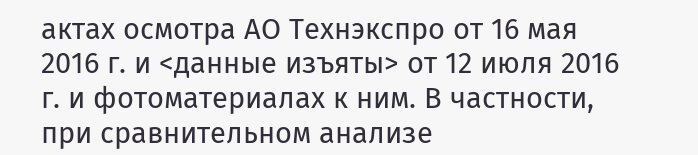актах осмотра АО Технэкспро от 16 мая 2016 г. и <данные изъяты> от 12 июля 2016 г. и фотоматериалах к ним. В частности, при сравнительном анализе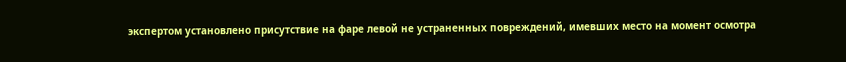экспертом установлено присутствие на фаре левой не устраненных повреждений, имевших место на момент осмотра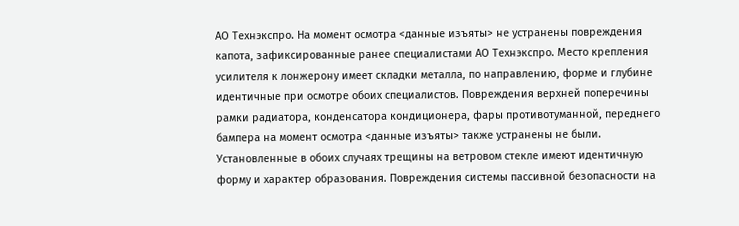АО Технэкспро. На момент осмотра <данные изъяты> не устранены повреждения капота, зафиксированные ранее специалистами АО Технэкспро. Место крепления усилителя к лонжерону имеет складки металла, по направлению, форме и глубине идентичные при осмотре обоих специалистов. Повреждения верхней поперечины рамки радиатора, конденсатора кондиционера, фары противотуманной, переднего бампера на момент осмотра <данные изъяты> также устранены не были. Установленные в обоих случаях трещины на ветровом стекле имеют идентичную форму и характер образования. Повреждения системы пассивной безопасности на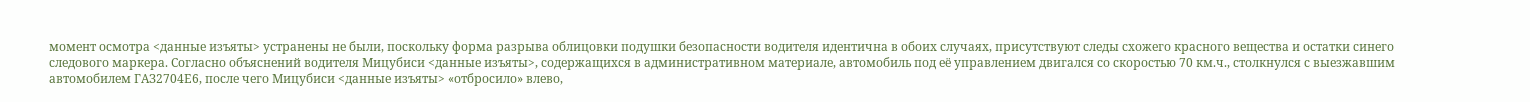момент осмотра <данные изъяты> устранены не были, поскольку форма разрыва облицовки подушки безопасности водителя идентична в обоих случаях, присутствуют следы схожего красного вещества и остатки синего следового маркера. Согласно объяснений водителя Мицубиси <данные изъяты>, содержащихся в административном материале, автомобиль под её управлением двигался со скоростью 70 км.ч., столкнулся с выезжавшим автомобилем ГАЗ2704Е6, после чего Мицубиси <данные изъяты> «отбросило» влево,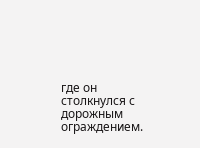где он столкнулся с дорожным ограждением.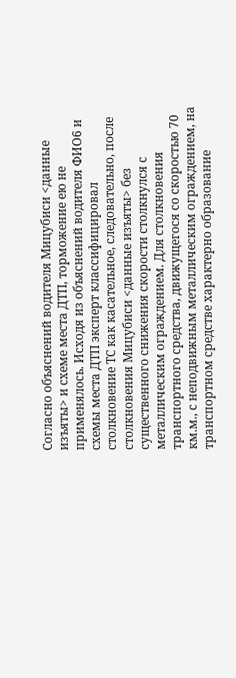Согласно объяснений водителя Мицубиси <данные изъяты> и схеме места ДТП, торможение ею не применялось. Исходя из объяснений водителя ФИО6 и схемы места ДТП эксперт классифицировал столкновение ТС как касательное, следовательно, после столкновения Мицубиси <данные изъяты> без существенного снижения скорости столкнулся с металлическим ограждением. Для столкновения транспортного средства, движущегося со скоростью 70 км.м., с неподвижным металлическим ограждением, на транспортном средстве характерно образование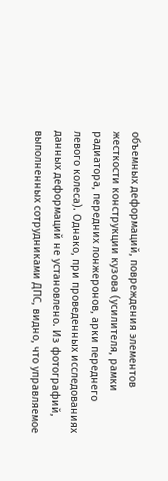объемных деформаций, повреждения элементов жесткости конструкции кузова (усилителя, рамки радиатора, передних лонжеронов, арки переднего левого колеса). Однако, при проведенных исследованиях данных деформаций не установлено. Из фотографий, выполненных сотрудниками ДПС, видно, что управляемое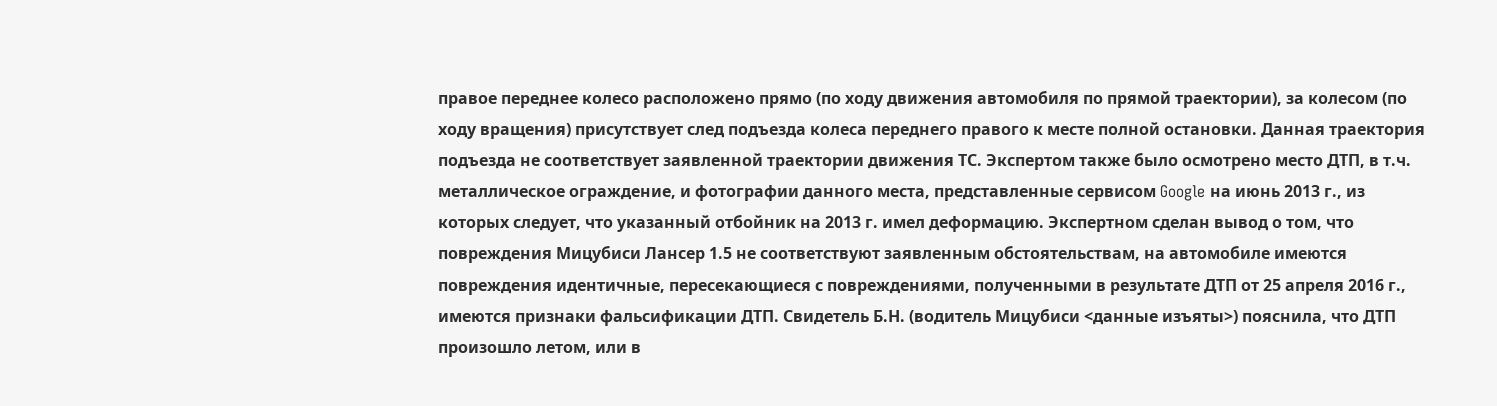правое переднее колесо расположено прямо (по ходу движения автомобиля по прямой траектории), за колесом (по ходу вращения) присутствует след подъезда колеса переднего правого к месте полной остановки. Данная траектория подъезда не соответствует заявленной траектории движения ТС. Экспертом также было осмотрено место ДТП, в т.ч. металлическое ограждение, и фотографии данного места, представленные сервисом Google на июнь 2013 г., из которых следует, что указанный отбойник на 2013 г. имел деформацию. Экспертном сделан вывод о том, что повреждения Мицубиси Лансер 1.5 не соответствуют заявленным обстоятельствам, на автомобиле имеются повреждения идентичные, пересекающиеся с повреждениями, полученными в результате ДТП от 25 апреля 2016 г., имеются признаки фальсификации ДТП. Свидетель Б.Н. (водитель Мицубиси <данные изъяты>) пояснила, что ДТП произошло летом, или в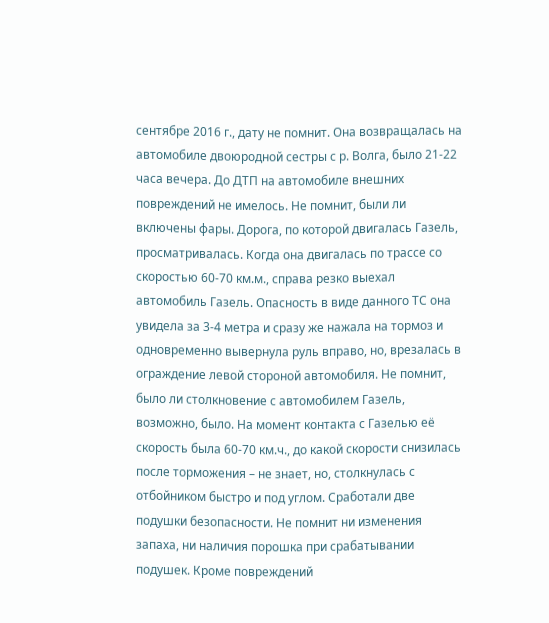сентябре 2016 г., дату не помнит. Она возвращалась на автомобиле двоюродной сестры с р. Волга, было 21-22 часа вечера. До ДТП на автомобиле внешних повреждений не имелось. Не помнит, были ли включены фары. Дорога, по которой двигалась Газель, просматривалась. Когда она двигалась по трассе со скоростью 60-70 км.м., справа резко выехал автомобиль Газель. Опасность в виде данного ТС она увидела за 3-4 метра и сразу же нажала на тормоз и одновременно вывернула руль вправо, но, врезалась в ограждение левой стороной автомобиля. Не помнит, было ли столкновение с автомобилем Газель, возможно, было. На момент контакта с Газелью её скорость была 60-70 км.ч., до какой скорости снизилась после торможения – не знает, но, столкнулась с отбойником быстро и под углом. Сработали две подушки безопасности. Не помнит ни изменения запаха, ни наличия порошка при срабатывании подушек. Кроме повреждений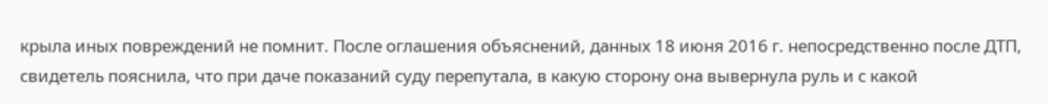крыла иных повреждений не помнит. После оглашения объяснений, данных 18 июня 2016 г. непосредственно после ДТП, свидетель пояснила, что при даче показаний суду перепутала, в какую сторону она вывернула руль и с какой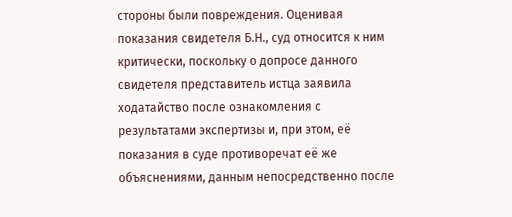стороны были повреждения. Оценивая показания свидетеля Б.Н., суд относится к ним критически, поскольку о допросе данного свидетеля представитель истца заявила ходатайство после ознакомления с результатами экспертизы и, при этом, её показания в суде противоречат её же объяснениями, данным непосредственно после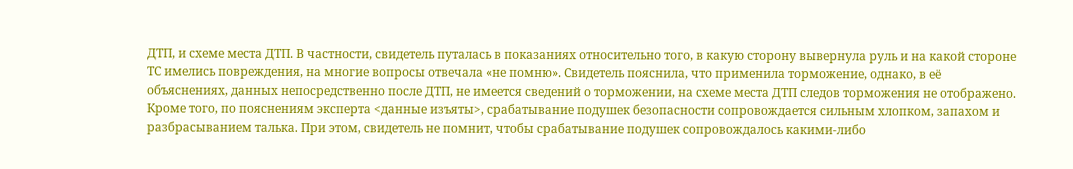ДТП, и схеме места ДТП. В частности, свидетель путалась в показаниях относительно того, в какую сторону вывернула руль и на какой стороне ТС имелись повреждения, на многие вопросы отвечала «не помню». Свидетель пояснила, что применила торможение, однако, в её объяснениях, данных непосредственно после ДТП, не имеется сведений о торможении, на схеме места ДТП следов торможения не отображено. Кроме того, по пояснениям эксперта <данные изъяты>, срабатывание подушек безопасности сопровождается сильным хлопком, запахом и разбрасыванием талька. При этом, свидетель не помнит, чтобы срабатывание подушек сопровождалось какими-либо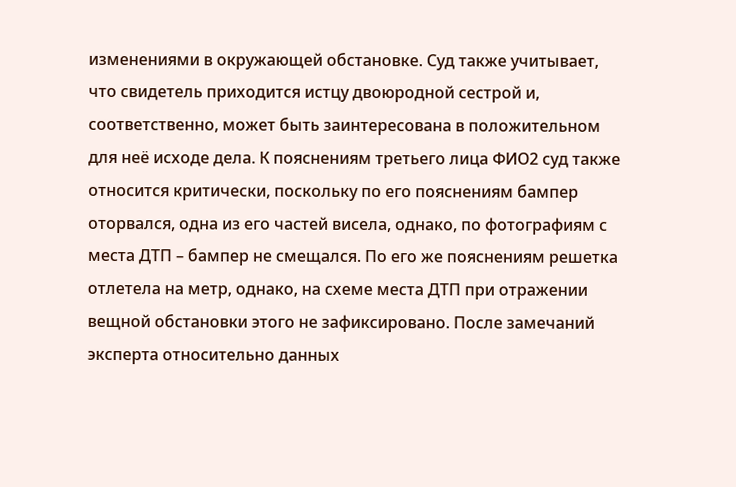изменениями в окружающей обстановке. Суд также учитывает, что свидетель приходится истцу двоюродной сестрой и, соответственно, может быть заинтересована в положительном для неё исходе дела. К пояснениям третьего лица ФИО2 суд также относится критически, поскольку по его пояснениям бампер оторвался, одна из его частей висела, однако, по фотографиям с места ДТП – бампер не смещался. По его же пояснениям решетка отлетела на метр, однако, на схеме места ДТП при отражении вещной обстановки этого не зафиксировано. После замечаний эксперта относительно данных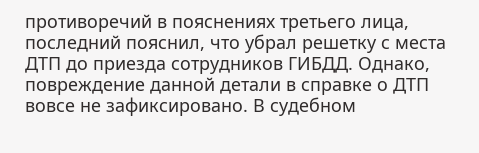противоречий в пояснениях третьего лица, последний пояснил, что убрал решетку с места ДТП до приезда сотрудников ГИБДД. Однако, повреждение данной детали в справке о ДТП вовсе не зафиксировано. В судебном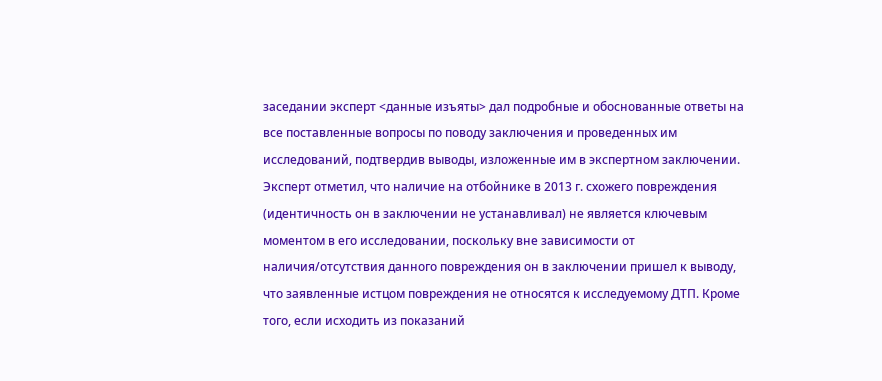заседании эксперт <данные изъяты> дал подробные и обоснованные ответы на все поставленные вопросы по поводу заключения и проведенных им исследований, подтвердив выводы, изложенные им в экспертном заключении. Эксперт отметил, что наличие на отбойнике в 2013 г. схожего повреждения (идентичность он в заключении не устанавливал) не является ключевым моментом в его исследовании, поскольку вне зависимости от наличия/отсутствия данного повреждения он в заключении пришел к выводу, что заявленные истцом повреждения не относятся к исследуемому ДТП. Кроме того, если исходить из показаний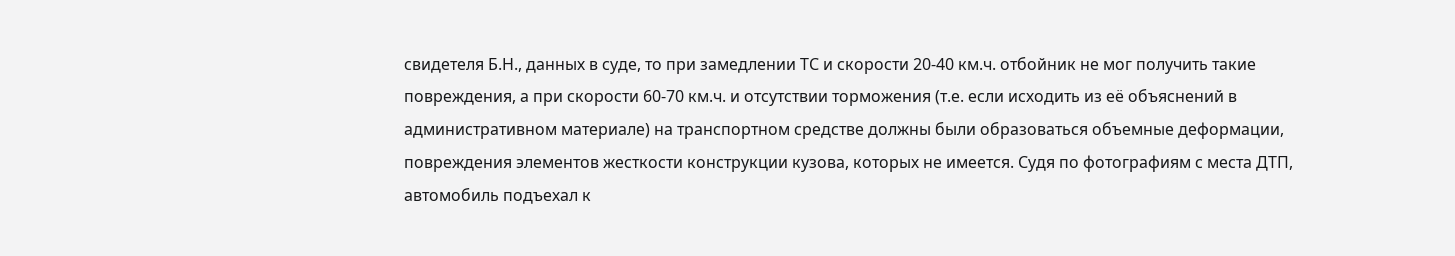свидетеля Б.Н., данных в суде, то при замедлении ТС и скорости 20-40 км.ч. отбойник не мог получить такие повреждения, а при скорости 60-70 км.ч. и отсутствии торможения (т.е. если исходить из её объяснений в административном материале) на транспортном средстве должны были образоваться объемные деформации, повреждения элементов жесткости конструкции кузова, которых не имеется. Судя по фотографиям с места ДТП, автомобиль подъехал к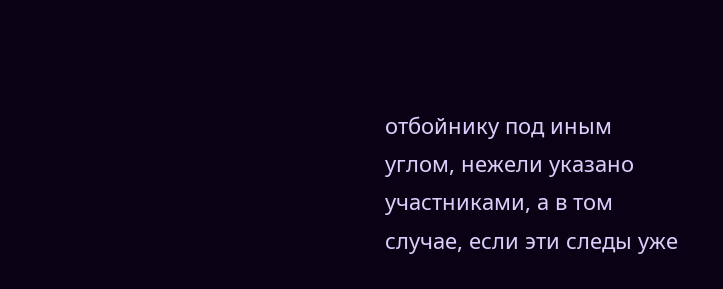отбойнику под иным углом, нежели указано участниками, а в том случае, если эти следы уже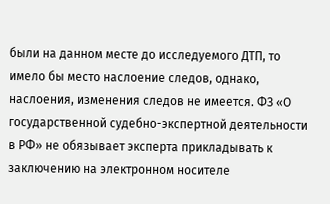были на данном месте до исследуемого ДТП, то имело бы место наслоение следов, однако, наслоения, изменения следов не имеется. ФЗ «О государственной судебно-экспертной деятельности в РФ» не обязывает эксперта прикладывать к заключению на электронном носителе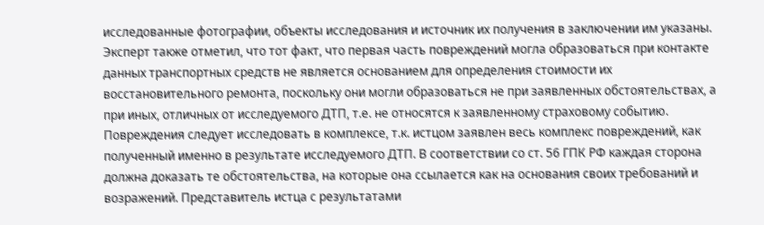исследованные фотографии, объекты исследования и источник их получения в заключении им указаны. Эксперт также отметил, что тот факт, что первая часть повреждений могла образоваться при контакте данных транспортных средств не является основанием для определения стоимости их восстановительного ремонта, поскольку они могли образоваться не при заявленных обстоятельствах, а при иных, отличных от исследуемого ДТП, т.е. не относятся к заявленному страховому событию. Повреждения следует исследовать в комплексе, т.к. истцом заявлен весь комплекс повреждений, как полученный именно в результате исследуемого ДТП. В соответствии со ст. 56 ГПК РФ каждая сторона должна доказать те обстоятельства, на которые она ссылается как на основания своих требований и возражений. Представитель истца с результатами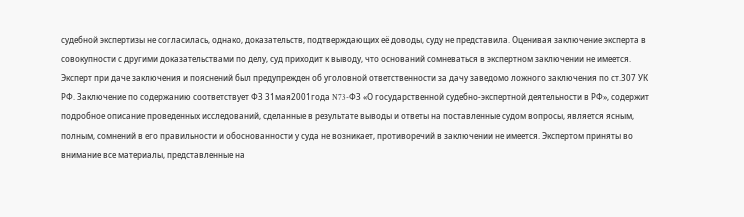судебной экспертизы не согласилась, однако, доказательств, подтверждающих её доводы, суду не представила. Оценивая заключение эксперта в совокупности с другими доказательствами по делу, суд приходит к выводу, что оснований сомневаться в экспертном заключении не имеется. Эксперт при даче заключения и пояснений был предупрежден об уголовной ответственности за дачу заведомо ложного заключения по ст.307 УК РФ. Заключение по содержанию соответствует ФЗ 31мая2001года N73-ФЗ «О государственной судебно-экспертной деятельности в РФ», содержит подробное описание проведенных исследований, сделанные в результате выводы и ответы на поставленные судом вопросы, является ясным, полным, сомнений в его правильности и обоснованности у суда не возникает, противоречий в заключении не имеется. Экспертом приняты во внимание все материалы, представленные на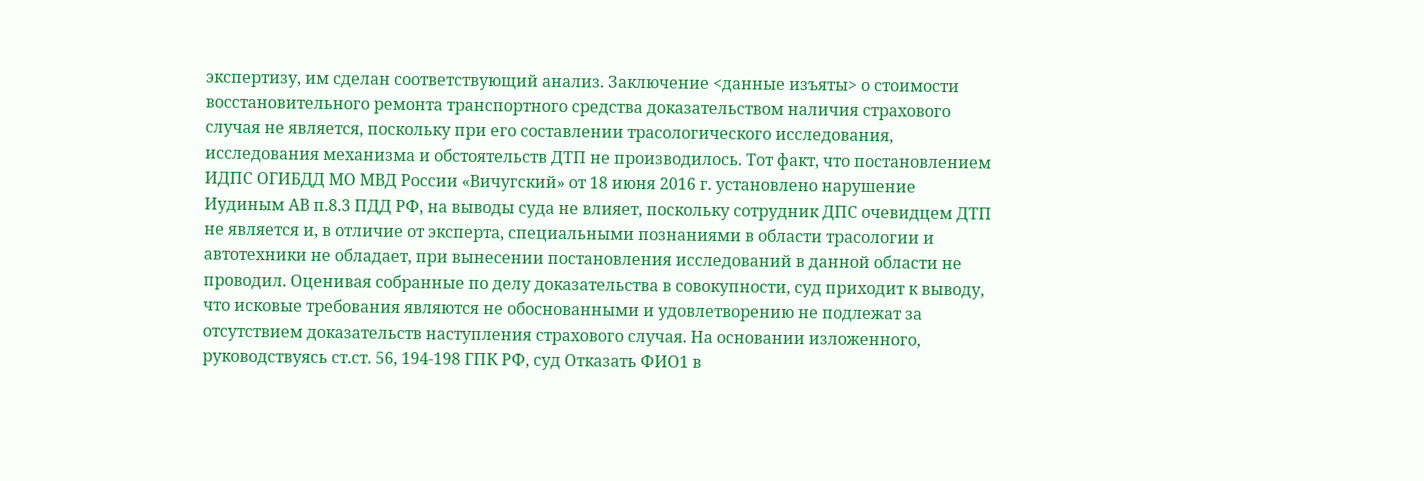экспертизу, им сделан соответствующий анализ. Заключение <данные изъяты> о стоимости восстановительного ремонта транспортного средства доказательством наличия страхового случая не является, поскольку при его составлении трасологического исследования, исследования механизма и обстоятельств ДТП не производилось. Тот факт, что постановлением ИДПС ОГИБДД МО МВД России «Вичугский» от 18 июня 2016 г. установлено нарушение Иудиным АВ п.8.3 ПДД РФ, на выводы суда не влияет, поскольку сотрудник ДПС очевидцем ДТП не является и, в отличие от эксперта, специальными познаниями в области трасологии и автотехники не обладает, при вынесении постановления исследований в данной области не проводил. Оценивая собранные по делу доказательства в совокупности, суд приходит к выводу, что исковые требования являются не обоснованными и удовлетворению не подлежат за отсутствием доказательств наступления страхового случая. На основании изложенного, руководствуясь ст.ст. 56, 194-198 ГПК РФ, суд Отказать ФИО1 в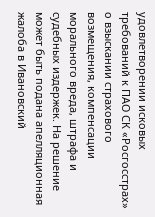удовлетворении исковых требований к ПАО СК «Росгосстрах» о взыскании страхового возмещения, компенсации морального вреда, штрафа и судебных издержек. На решение может быть подана апелляционная жалоба в Ивановский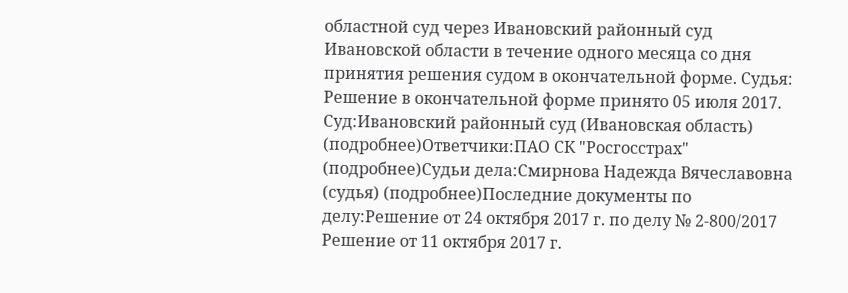областной суд через Ивановский районный суд Ивановской области в течение одного месяца со дня принятия решения судом в окончательной форме. Судья: Решение в окончательной форме принято 05 июля 2017. Суд:Ивановский районный суд (Ивановская область) (подробнее)Ответчики:ПАО СК "Росгосстрах" (подробнее)Судьи дела:Смирнова Надежда Вячеславовна (судья) (подробнее)Последние документы по делу:Решение от 24 октября 2017 г. по делу № 2-800/2017 Решение от 11 октября 2017 г.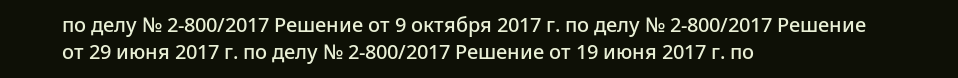по делу № 2-800/2017 Решение от 9 октября 2017 г. по делу № 2-800/2017 Решение от 29 июня 2017 г. по делу № 2-800/2017 Решение от 19 июня 2017 г. по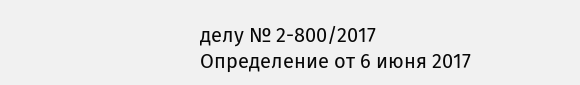делу № 2-800/2017 Определение от 6 июня 2017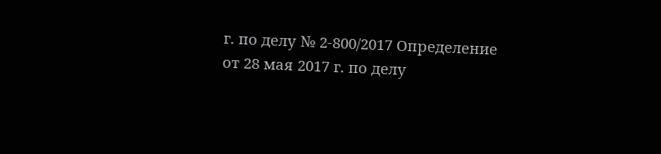г. по делу № 2-800/2017 Определение от 28 мая 2017 г. по делу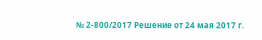№ 2-800/2017 Решение от 24 мая 2017 г.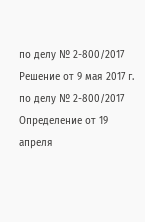по делу № 2-800/2017 Решение от 9 мая 2017 г. по делу № 2-800/2017 Определение от 19 апреля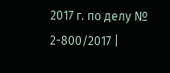2017 г. по делу № 2-800/2017 |